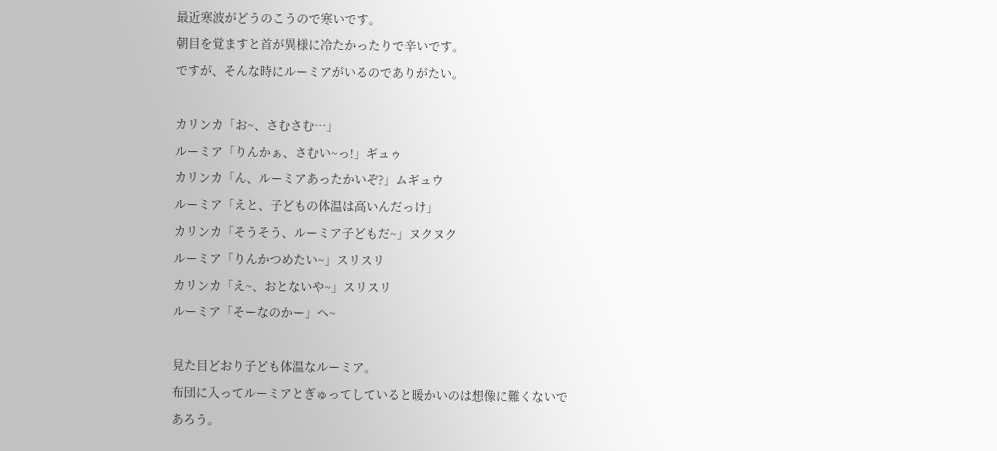最近寒波がどうのこうので寒いです。
朝目を覚ますと首が異様に冷たかったりで辛いです。
ですが、そんな時にルーミアがいるのでありがたい。

カリンカ「お~、さむさむ…」
ルーミア「りんかぁ、さむい~っ!」ギュゥ
カリンカ「ん、ルーミアあったかいぞ?」ムギュウ
ルーミア「えと、子どもの体温は高いんだっけ」
カリンカ「そうそう、ルーミア子どもだ~」ヌクヌク
ルーミア「りんかつめたい~」スリスリ
カリンカ「え~、おとないや~」スリスリ
ルーミア「そーなのかー」ヘ~

見た目どおり子ども体温なルーミア。
布団に入ってルーミアとぎゅってしていると暖かいのは想像に難くないであろう。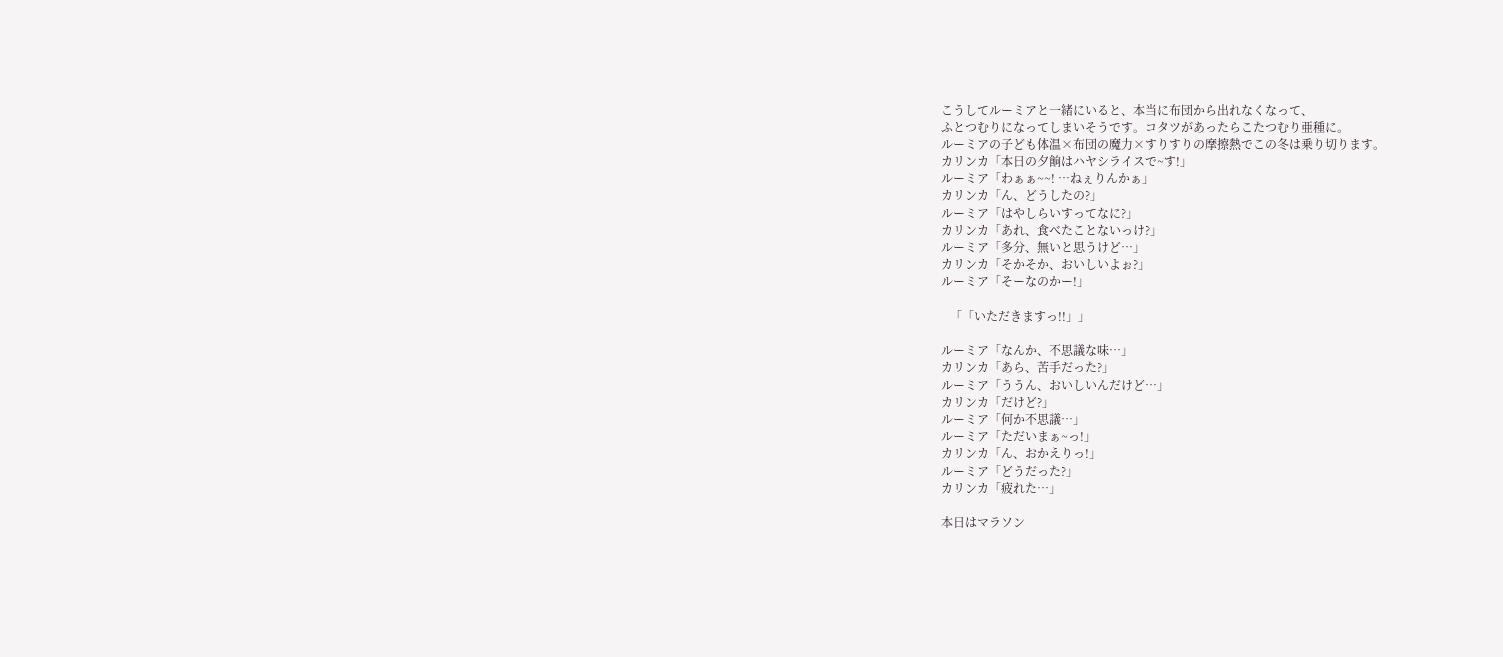こうしてルーミアと一緒にいると、本当に布団から出れなくなって、
ふとつむりになってしまいそうです。コタツがあったらこたつむり亜種に。
ルーミアの子ども体温×布団の魔力×すりすりの摩擦熱でこの冬は乗り切ります。
カリンカ「本日の夕餉はハヤシライスで~す!」
ルーミア「わぁぁ~~! …ねぇりんかぁ」
カリンカ「ん、どうしたの?」
ルーミア「はやしらいすってなに?」
カリンカ「あれ、食べたことないっけ?」
ルーミア「多分、無いと思うけど…」
カリンカ「そかそか、おいしいよぉ?」
ルーミア「そーなのかー!」

   「「いただきますっ!!」」

ルーミア「なんか、不思議な味…」
カリンカ「あら、苦手だった?」
ルーミア「ううん、おいしいんだけど…」
カリンカ「だけど?」
ルーミア「何か不思議…」
ルーミア「ただいまぁ~っ!」
カリンカ「ん、おかえりっ!」
ルーミア「どうだった?」
カリンカ「疲れた…」

本日はマラソン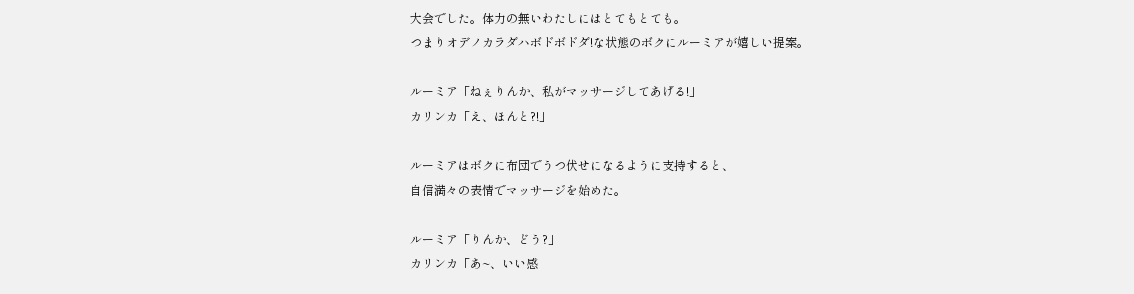大会でした。体力の無いわたしにはとてもとても。
つまりオデノカラダハボドボドダ!な状態のボクにルーミアが嬉しい提案。

ルーミア「ねぇりんか、私がマッサージしてあげる!」
カリンカ「え、ほんと?!」

ルーミアはボクに布団でうつ伏せになるように支持すると、
自信満々の表情でマッサージを始めた。

ルーミア「りんか、どう?」
カリンカ「あ~、いい感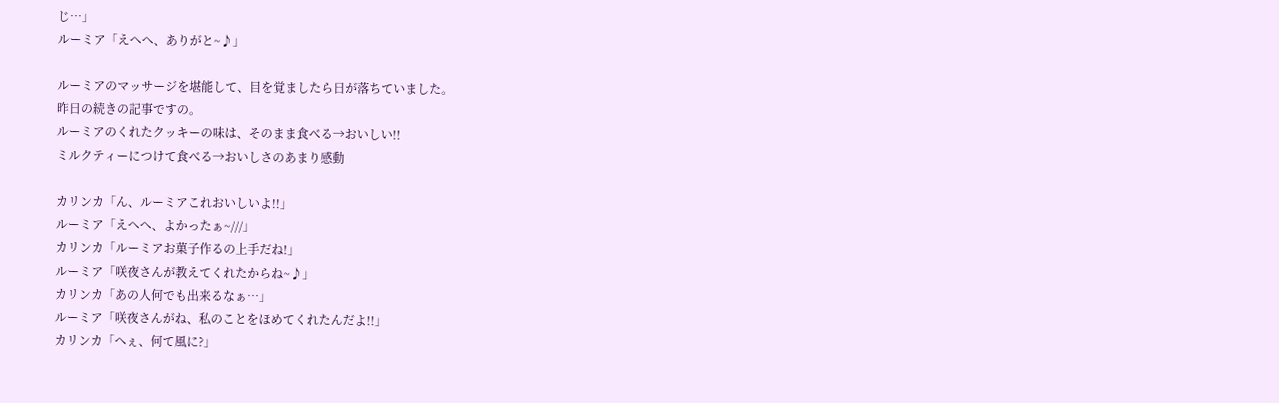じ…」
ルーミア「えへへ、ありがと~♪」

ルーミアのマッサージを堪能して、目を覚ましたら日が落ちていました。
昨日の続きの記事ですの。
ルーミアのくれたクッキーの味は、そのまま食べる→おいしい!!
ミルクティーにつけて食べる→おいしさのあまり感動

カリンカ「ん、ルーミアこれおいしいよ!!」
ルーミア「えへへ、よかったぁ~///」
カリンカ「ルーミアお菓子作るの上手だね!」
ルーミア「咲夜さんが教えてくれたからね~♪」
カリンカ「あの人何でも出来るなぁ…」
ルーミア「咲夜さんがね、私のことをほめてくれたんだよ!!」
カリンカ「へぇ、何て風に?」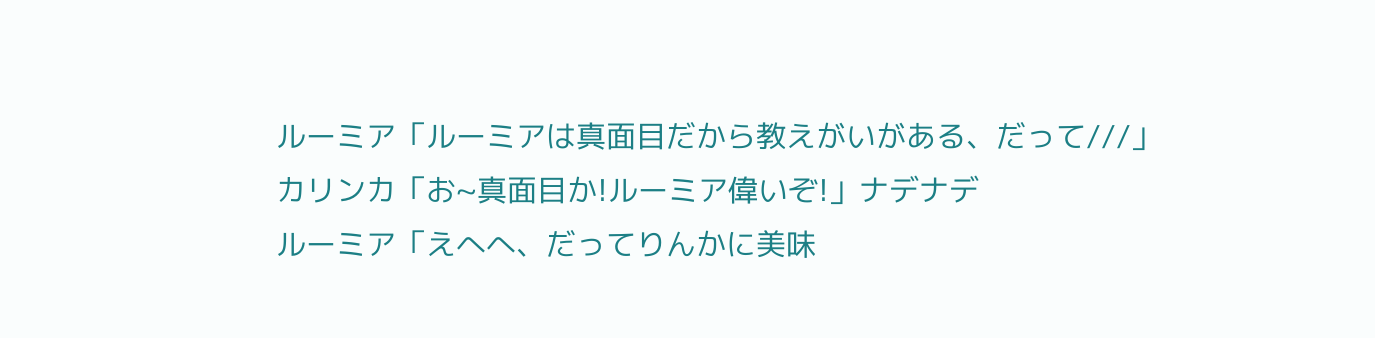ルーミア「ルーミアは真面目だから教えがいがある、だって///」
カリンカ「お~真面目か!ルーミア偉いぞ!」ナデナデ
ルーミア「えへへ、だってりんかに美味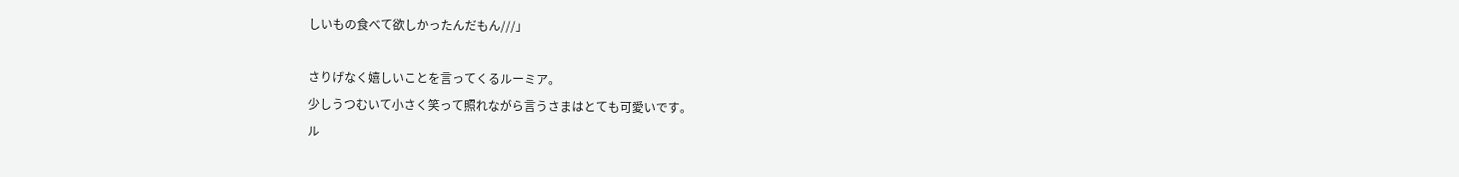しいもの食べて欲しかったんだもん///」

さりげなく嬉しいことを言ってくるルーミア。
少しうつむいて小さく笑って照れながら言うさまはとても可愛いです。
ル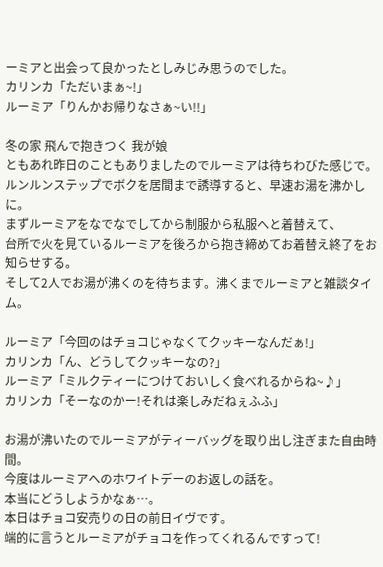ーミアと出会って良かったとしみじみ思うのでした。
カリンカ「ただいまぁ~!」
ルーミア「りんかお帰りなさぁ~い!!」

冬の家 飛んで抱きつく 我が娘
ともあれ昨日のこともありましたのでルーミアは待ちわびた感じで。
ルンルンステップでボクを居間まで誘導すると、早速お湯を沸かしに。
まずルーミアをなでなでしてから制服から私服へと着替えて、
台所で火を見ているルーミアを後ろから抱き締めてお着替え終了をお知らせする。
そして2人でお湯が沸くのを待ちます。沸くまでルーミアと雑談タイム。

ルーミア「今回のはチョコじゃなくてクッキーなんだぁ!」
カリンカ「ん、どうしてクッキーなの?」
ルーミア「ミルクティーにつけておいしく食べれるからね~♪」
カリンカ「そーなのかー!それは楽しみだねぇふふ」

お湯が沸いたのでルーミアがティーバッグを取り出し注ぎまた自由時間。
今度はルーミアへのホワイトデーのお返しの話を。
本当にどうしようかなぁ…。
本日はチョコ安売りの日の前日イヴです。
端的に言うとルーミアがチョコを作ってくれるんですって!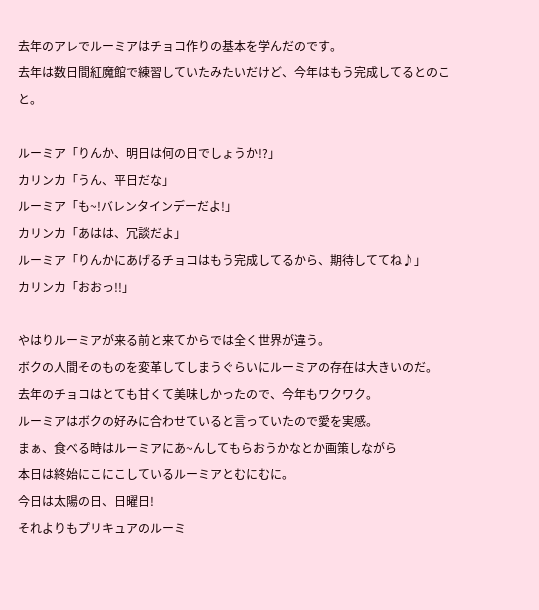去年のアレでルーミアはチョコ作りの基本を学んだのです。
去年は数日間紅魔館で練習していたみたいだけど、今年はもう完成してるとのこと。

ルーミア「りんか、明日は何の日でしょうか!?」
カリンカ「うん、平日だな」
ルーミア「も~!バレンタインデーだよ!」
カリンカ「あはは、冗談だよ」
ルーミア「りんかにあげるチョコはもう完成してるから、期待しててね♪」
カリンカ「おおっ!!」

やはりルーミアが来る前と来てからでは全く世界が違う。
ボクの人間そのものを変革してしまうぐらいにルーミアの存在は大きいのだ。
去年のチョコはとても甘くて美味しかったので、今年もワクワク。
ルーミアはボクの好みに合わせていると言っていたので愛を実感。
まぁ、食べる時はルーミアにあ~んしてもらおうかなとか画策しながら
本日は終始にこにこしているルーミアとむにむに。
今日は太陽の日、日曜日!
それよりもプリキュアのルーミ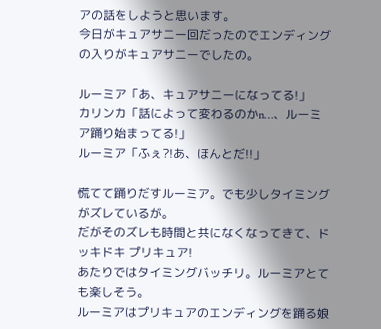アの話をしようと思います。
今日がキュアサニー回だったのでエンディングの入りがキュアサニーでしたの。

ルーミア「あ、キュアサニーになってる!」
カリンカ「話によって変わるのかn…、ルーミア踊り始まってる!」
ルーミア「ふぇ?!あ、ほんとだ!!」

慌てて踊りだすルーミア。でも少しタイミングがズレているが。
だがそのズレも時間と共になくなってきて、ドッキドキ プリキュア!
あたりではタイミングバッチリ。ルーミアとても楽しそう。
ルーミアはプリキュアのエンディングを踊る娘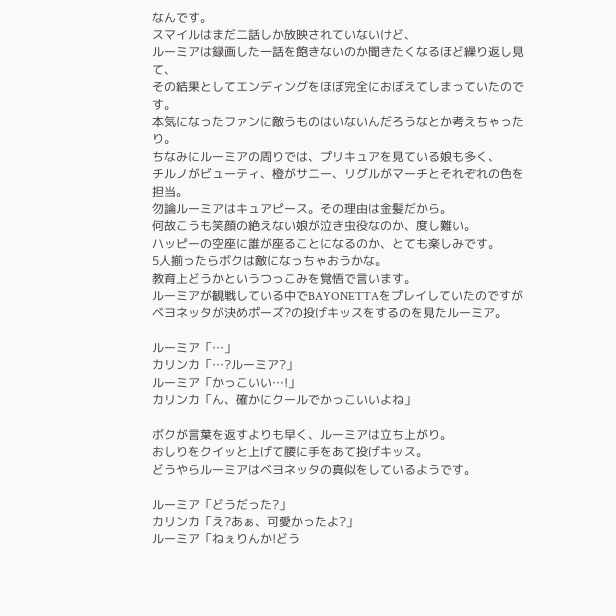なんです。
スマイルはまだ二話しか放映されていないけど、
ルーミアは録画した一話を飽きないのか聞きたくなるほど繰り返し見て、
その結果としてエンディングをほぼ完全におぼえてしまっていたのです。
本気になったファンに敵うものはいないんだろうなとか考えちゃったり。
ちなみにルーミアの周りでは、プリキュアを見ている娘も多く、
チルノがビューティ、橙がサニー、リグルがマーチとそれぞれの色を担当。
勿論ルーミアはキュアピース。その理由は金髪だから。
何故こうも笑顔の絶えない娘が泣き虫役なのか、度し難い。
ハッピーの空座に誰が座ることになるのか、とても楽しみです。
5人揃ったらボクは敵になっちゃおうかな。
教育上どうかというつっこみを覚悟で言います。
ルーミアが観戦している中でBAYONETTAをプレイしていたのですが
ベヨネッタが決めポーズ?の投げキッスをするのを見たルーミア。

ルーミア「…」
カリンカ「…?ルーミア?」
ルーミア「かっこいい…!」
カリンカ「ん、確かにクールでかっこいいよね」

ボクが言葉を返すよりも早く、ルーミアは立ち上がり。
おしりをクイッと上げて腰に手をあて投げキッス。
どうやらルーミアはベヨネッタの真似をしているようです。

ルーミア「どうだった?」
カリンカ「え?あぁ、可愛かったよ?」
ルーミア「ねぇりんか!どう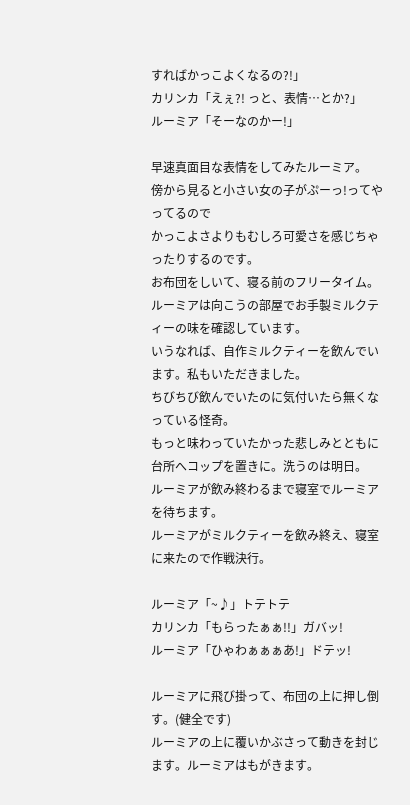すればかっこよくなるの?!」
カリンカ「えぇ?! っと、表情…とか?」
ルーミア「そーなのかー!」

早速真面目な表情をしてみたルーミア。
傍から見ると小さい女の子がぷーっ!ってやってるので
かっこよさよりもむしろ可愛さを感じちゃったりするのです。
お布団をしいて、寝る前のフリータイム。
ルーミアは向こうの部屋でお手製ミルクティーの味を確認しています。
いうなれば、自作ミルクティーを飲んでいます。私もいただきました。
ちびちび飲んでいたのに気付いたら無くなっている怪奇。
もっと味わっていたかった悲しみとともに台所へコップを置きに。洗うのは明日。
ルーミアが飲み終わるまで寝室でルーミアを待ちます。
ルーミアがミルクティーを飲み終え、寝室に来たので作戦決行。

ルーミア「~♪」トテトテ
カリンカ「もらったぁぁ!!」ガバッ!
ルーミア「ひゃわぁぁぁあ!」ドテッ!

ルーミアに飛び掛って、布団の上に押し倒す。(健全です)
ルーミアの上に覆いかぶさって動きを封じます。ルーミアはもがきます。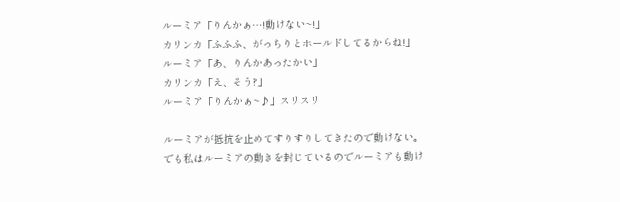ルーミア「りんかぁ…!動けない~!」
カリンカ「ふふふ、がっちりとホールドしてるからね!」
ルーミア「あ、りんかあったかい」
カリンカ「え、そう?」
ルーミア「りんかぁ~♪」スリスリ

ルーミアが抵抗を止めてすりすりしてきたので動けない。
でも私はルーミアの動きを封じているのでルーミアも動け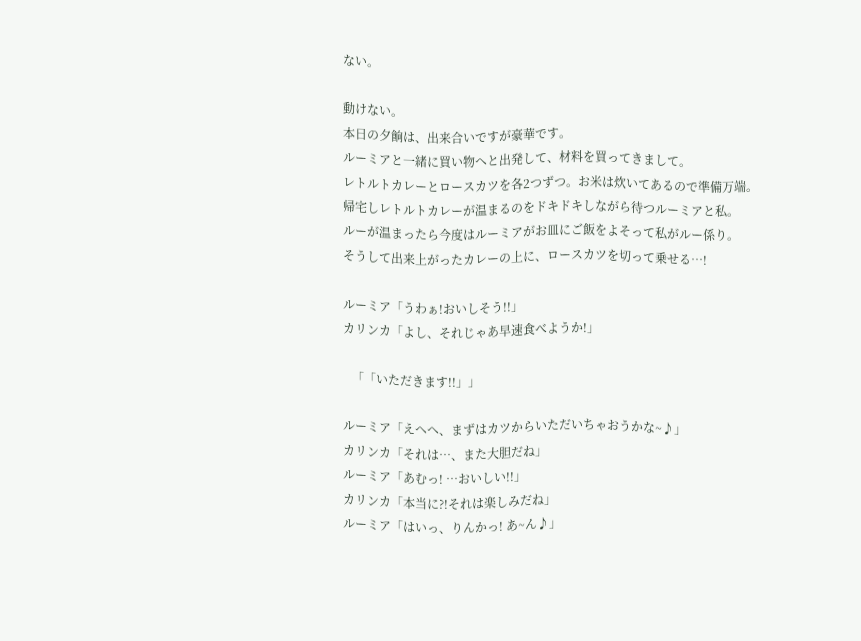ない。

動けない。
本日の夕餉は、出来合いですが豪華です。
ルーミアと一緒に買い物へと出発して、材料を買ってきまして。
レトルトカレーとロースカツを各2つずつ。お米は炊いてあるので準備万端。
帰宅しレトルトカレーが温まるのをドキドキしながら待つルーミアと私。
ルーが温まったら今度はルーミアがお皿にご飯をよそって私がルー係り。
そうして出来上がったカレーの上に、ロースカツを切って乗せる…!

ルーミア「うわぁ!おいしそう!!」
カリンカ「よし、それじゃあ早速食べようか!」

   「「いただきます!!」」

ルーミア「えへへ、まずはカツからいただいちゃおうかな~♪」
カリンカ「それは…、また大胆だね」
ルーミア「あむっ! …おいしい!!」
カリンカ「本当に?!それは楽しみだね」
ルーミア「はいっ、りんかっ! あ~ん♪」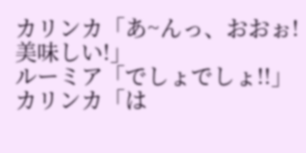カリンカ「あ~んっ、おおぉ!美味しい!」
ルーミア「でしょでしょ!!」
カリンカ「は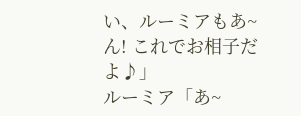い、ルーミアもあ~ん! これでお相子だよ♪」
ルーミア「あ~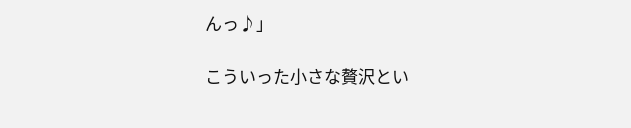んっ♪」

こういった小さな贅沢とい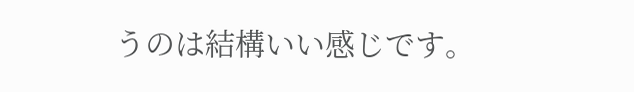うのは結構いい感じです。